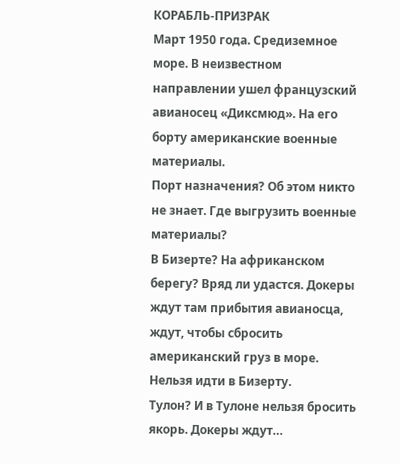КОРАБЛЬ-ПРИЗРАК
Март 1950 года. Средиземное море. В неизвестном направлении ушел французский авианосец «Диксмюд». На его борту американские военные материалы.
Порт назначения? Об этом никто не знает. Где выгрузить военные материалы?
В Бизерте? На африканском берегу? Вряд ли удастся. Докеры ждут там прибытия авианосца, ждут, чтобы сбросить американский груз в море. Нельзя идти в Бизерту.
Тулон? И в Тулоне нельзя бросить якорь. Докеры ждут…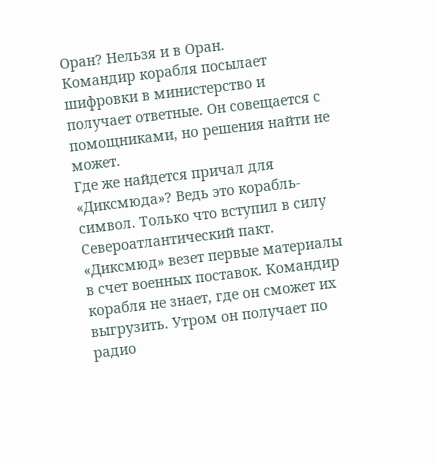Оран? Нельзя и в Оран.
Командир корабля посылает шифровки в министерство и получает ответные. Он совещается с помощниками, но решения найти не может.
Где же найдется причал для «Диксмюда»? Ведь это корабль-символ. Только что вступил в силу Североатлантический пакт. «Диксмюд» везет первые материалы в счет военных поставок. Командир корабля не знает, где он сможет их выгрузить. Утром он получает по радио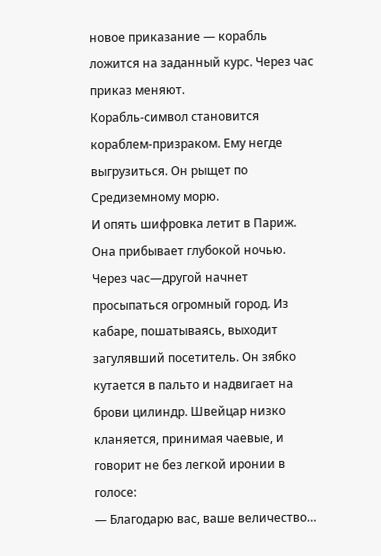новое приказание — корабль ложится на заданный курс. Через час приказ меняют.
Корабль-символ становится кораблем-призраком. Ему негде выгрузиться. Он рыщет по Средиземному морю.
И опять шифровка летит в Париж. Она прибывает глубокой ночью.
Через час—другой начнет просыпаться огромный город. Из кабаре, пошатываясь, выходит загулявший посетитель. Он зябко кутается в пальто и надвигает на брови цилиндр. Швейцар низко кланяется, принимая чаевые, и говорит не без легкой иронии в голосе:
— Благодарю вас, ваше величество…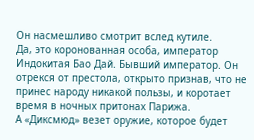Он насмешливо смотрит вслед кутиле.
Да, это коронованная особа, император Индокитая Бао Дай. Бывший император. Он отрекся от престола, открыто признав, что не принес народу никакой пользы, и коротает время в ночных притонах Парижа.
А «Диксмюд» везет оружие, которое будет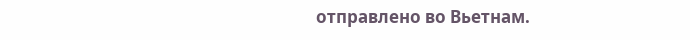отправлено во Вьетнам.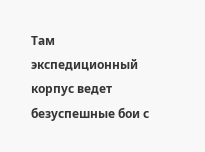Там экспедиционный корпус ведет безуспешные бои с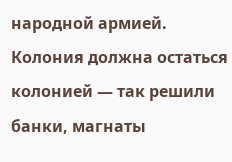народной армией. Колония должна остаться колонией — так решили банки, магнаты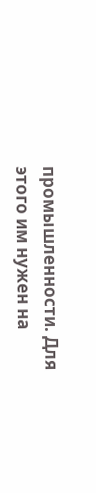промышленности. Для этого им нужен на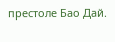престоле Бао Дай.